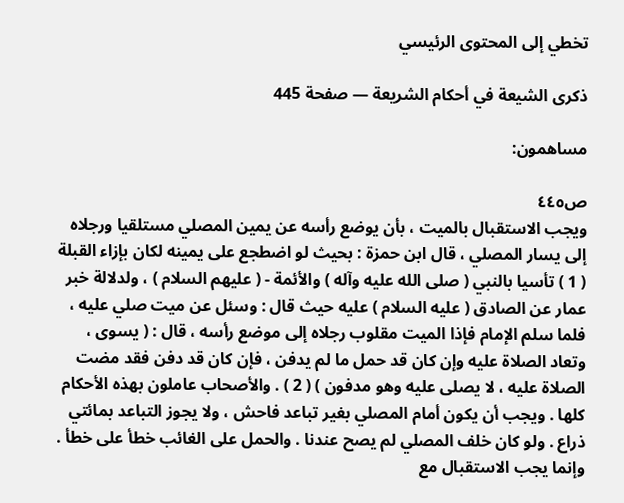تخطي إلى المحتوى الرئيسي

ذكرى الشيعة في أحكام الشريعة — صفحة 445

مساهمون:

ص٤٤٥
ويجب الاستقبال بالميت ، بأن يوضع رأسه عن يمين المصلي مستلقيا ورجلاه إلى يسار المصلي ، قال ابن حمزة : بحيث لو اضطجع على يمينه لكان بإزاء القبلة ( 1 ) تأسيا بالنبي ( صلى الله عليه وآله ) والأئمة - ( عليهم السلام ) ، ولدلالة خبر عمار عن الصادق ( عليه السلام ) عليه حيث قال : وسئل عن ميت صلي عليه ، فلما سلم الإمام فإذا الميت مقلوب رجلاه إلى موضع رأسه ، قال : ( يسوى ، وتعاد الصلاة عليه وإن كان قد حمل ما لم يدفن ، فإن كان قد دفن فقد مضت الصلاة عليه ، لا يصلى عليه وهو مدفون ) ( 2 ) . والأصحاب عاملون بهذه الأحكام كلها . ويجب أن يكون أمام المصلي بغير تباعد فاحش ، ولا يجوز التباعد بمائتي ذراع . ولو كان خلف المصلي لم يصح عندنا . والحمل على الغائب خطأ على خطأ . وإنما يجب الاستقبال مع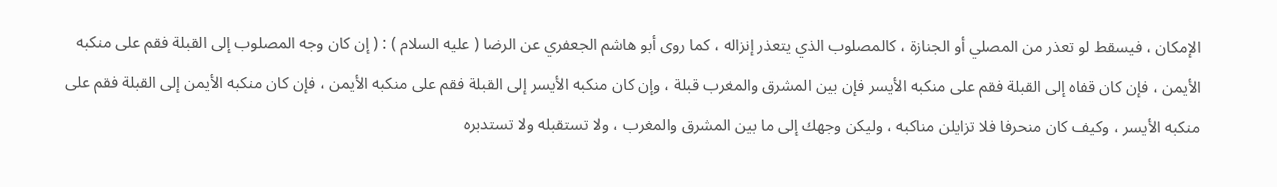الإمكان ، فيسقط لو تعذر من المصلي أو الجنازة ، كالمصلوب الذي يتعذر إنزاله ، كما روى أبو هاشم الجعفري عن الرضا ( عليه السلام ) : ( إن كان وجه المصلوب إلى القبلة فقم على منكبه الأيمن ، فإن كان قفاه إلى القبلة فقم على منكبه الأيسر فإن بين المشرق والمغرب قبلة ، وإن كان منكبه الأيسر إلى القبلة فقم على منكبه الأيمن ، فإن كان منكبه الأيمن إلى القبلة فقم على منكبه الأيسر ، وكيف كان منحرفا فلا تزايلن مناكبه ، وليكن وجهك إلى ما بين المشرق والمغرب ، ولا تستقبله ولا تستدبره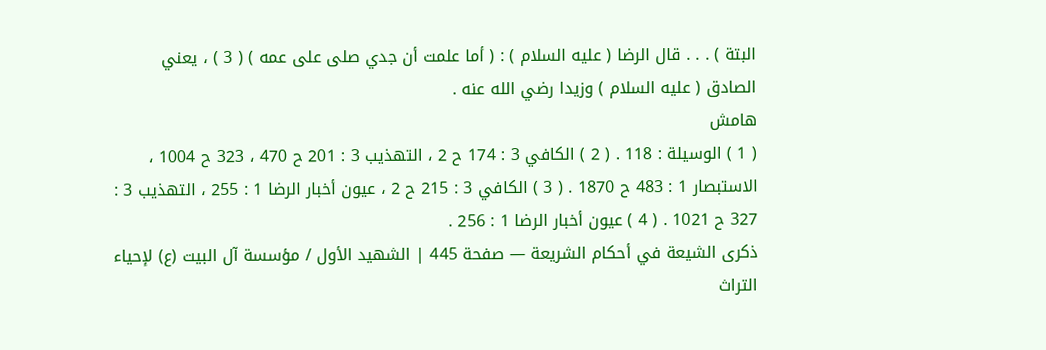البتة ) . . . قال الرضا ( عليه السلام ) : ( أما علمت أن جدي صلى على عمه ) ( 3 ) ، يعني الصادق ( عليه السلام ) وزيدا رضي الله عنه .
هامش
( 1 ) الوسيلة : 118 . ( 2 ) الكافي 3 : 174 ح 2 ، التهذيب 3 : 201 ح 470 ، 323 ح 1004 ، الاستبصار 1 : 483 ح 1870 . ( 3 ) الكافي 3 : 215 ح 2 ، عيون أخبار الرضا 1 : 255 ، التهذيب 3 : 327 ح 1021 . ( 4 ) عيون أخبار الرضا 1 : 256 .
ذكرى الشيعة في أحكام الشريعة — صفحة 445 | الشهيد الأول / مؤسسة آل البيت (ع) لإحياء التراث